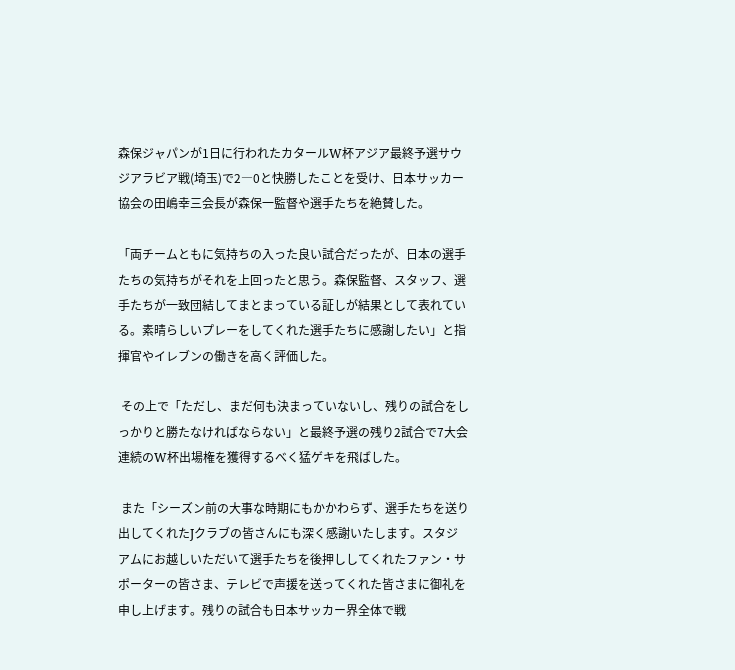森保ジャパンが1日に行われたカタールW杯アジア最終予選サウジアラビア戦(埼玉)で2―0と快勝したことを受け、日本サッカー協会の田嶋幸三会長が森保一監督や選手たちを絶賛した。

「両チームともに気持ちの入った良い試合だったが、日本の選手たちの気持ちがそれを上回ったと思う。森保監督、スタッフ、選手たちが一致団結してまとまっている証しが結果として表れている。素晴らしいプレーをしてくれた選手たちに感謝したい」と指揮官やイレブンの働きを高く評価した。

 その上で「ただし、まだ何も決まっていないし、残りの試合をしっかりと勝たなければならない」と最終予選の残り2試合で7大会連続のW杯出場権を獲得するべく猛ゲキを飛ばした。

 また「シーズン前の大事な時期にもかかわらず、選手たちを送り出してくれたJクラブの皆さんにも深く感謝いたします。スタジアムにお越しいただいて選手たちを後押ししてくれたファン・サポーターの皆さま、テレビで声援を送ってくれた皆さまに御礼を申し上げます。残りの試合も日本サッカー界全体で戦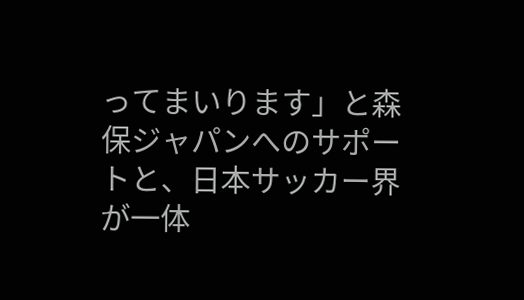ってまいります」と森保ジャパンへのサポートと、日本サッカー界が一体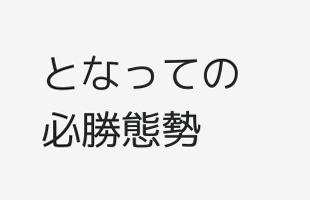となっての必勝態勢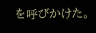を呼びかけた。